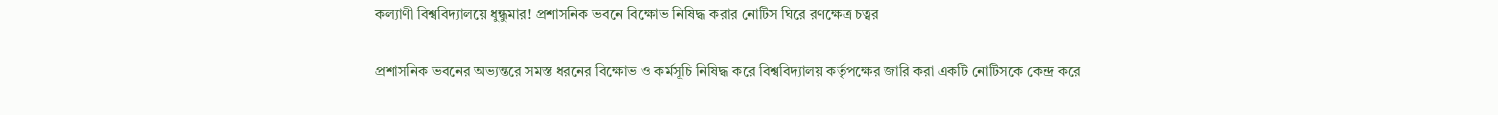কল্যাণী বিশ্ববিদ্যালয়ে ধুন্ধুমার! প্রশাসনিক ভবনে বিক্ষোভ নিষিদ্ধ করার নোটিস ঘিরে রণক্ষেত্র চত্বর

প্রশাসনিক ভবনের অভ্যন্তরে সমস্ত ধরনের বিক্ষোভ ও কর্মসূচি নিষিদ্ধ করে বিশ্ববিদ্যালয় কর্তৃপক্ষের জারি করা একটি নোটিসকে কেন্দ্র করে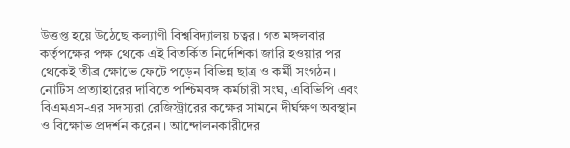উত্তপ্ত হয়ে উঠেছে কল্যাণী বিশ্ববিদ্যালয় চত্বর। গত মঙ্গলবার কর্তৃপক্ষের পক্ষ থেকে এই বিতর্কিত নির্দেশিকা জারি হওয়ার পর থেকেই তীব্র ক্ষোভে ফেটে পড়েন বিভিন্ন ছাত্র ও কর্মী সংগঠন। নোটিস প্রত্যাহারের দাবিতে পশ্চিমবঙ্গ কর্মচারী সংঘ, এবিভিপি এবং বিএমএস-এর সদস্যরা রেজিস্ট্রারের কক্ষের সামনে দীর্ঘক্ষণ অবস্থান ও বিক্ষোভ প্রদর্শন করেন। আন্দোলনকারীদের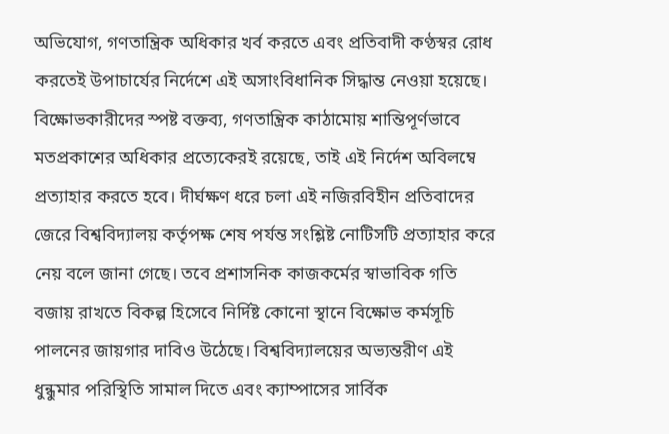অভিযোগ, গণতান্ত্রিক অধিকার খর্ব করতে এবং প্রতিবাদী কণ্ঠস্বর রোধ করতেই উপাচার্যের নির্দেশে এই অসাংবিধানিক সিদ্ধান্ত নেওয়া হয়েছে।
বিক্ষোভকারীদের স্পষ্ট বক্তব্য, গণতান্ত্রিক কাঠামোয় শান্তিপূর্ণভাবে মতপ্রকাশের অধিকার প্রত্যেকেরই রয়েছে, তাই এই নির্দেশ অবিলম্বে প্রত্যাহার করতে হবে। দীর্ঘক্ষণ ধরে চলা এই নজিরবিহীন প্রতিবাদের জেরে বিশ্ববিদ্যালয় কর্তৃপক্ষ শেষ পর্যন্ত সংশ্লিষ্ট নোটিসটি প্রত্যাহার করে নেয় বলে জানা গেছে। তবে প্রশাসনিক কাজকর্মের স্বাভাবিক গতি বজায় রাখতে বিকল্প হিসেবে নির্দিষ্ট কোনো স্থানে বিক্ষোভ কর্মসূচি পালনের জায়গার দাবিও উঠেছে। বিশ্ববিদ্যালয়ের অভ্যন্তরীণ এই ধুন্ধুমার পরিস্থিতি সামাল দিতে এবং ক্যাম্পাসের সার্বিক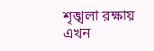শৃঙ্খলা রক্ষায় এখন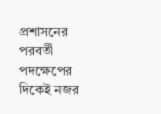প্রশাসনের পরবর্তী পদক্ষেপের দিকেই নজর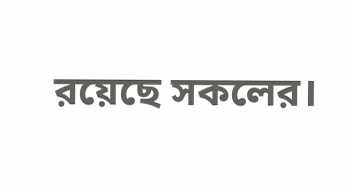রয়েছে সকলের।